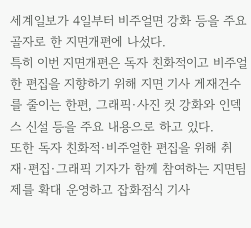세계일보가 4일부터 비주얼면 강화 등을 주요 골자로 한 지면개편에 나섰다.
특히 이번 지면개편은 독자 친화적이고 비주얼한 편집을 지향하기 위해 지면 기사 게재건수를 줄이는 한편, 그래픽·사진 컷 강화와 인덱스 신설 등을 주요 내용으로 하고 있다.
또한 독자 친화적·비주얼한 편집을 위해 취재·편집·그래픽 기자가 함께 참여하는 지면팀제를 확대 운영하고 잡화점식 기사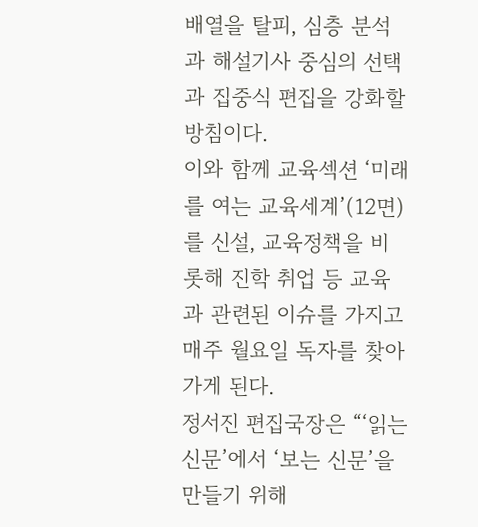배열을 탈피, 심층 분석과 해설기사 중심의 선택과 집중식 편집을 강화할 방침이다.
이와 함께 교육섹션 ‘미래를 여는 교육세계’(12면)를 신설, 교육정책을 비롯해 진학 취업 등 교육과 관련된 이슈를 가지고 매주 월요일 독자를 찾아가게 된다.
정서진 편집국장은 “‘읽는 신문’에서 ‘보는 신문’을 만들기 위해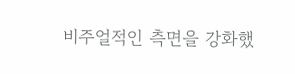비주얼적인 측면을 강화했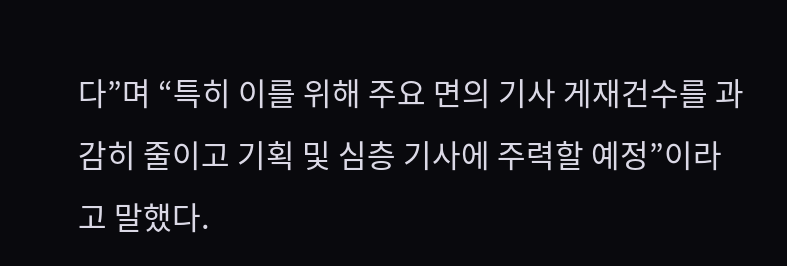다”며 “특히 이를 위해 주요 면의 기사 게재건수를 과감히 줄이고 기획 및 심층 기사에 주력할 예정”이라고 말했다.